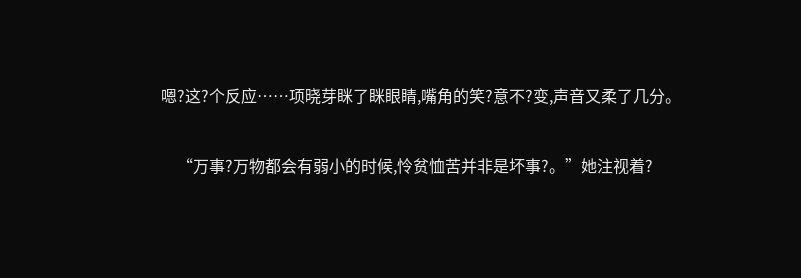嗯?这?个反应……项晓芽眯了眯眼睛,嘴角的笑?意不?变,声音又柔了几分。

    “万事?万物都会有弱小的时候,怜贫恤苦并非是坏事?。”她注视着?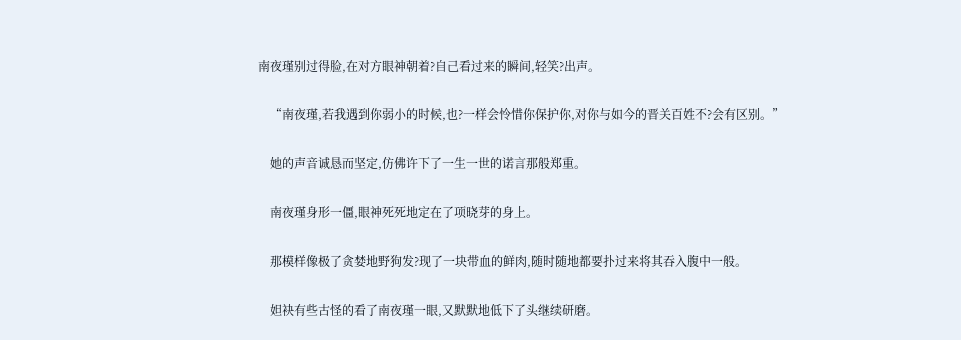南夜瑾别过得脸,在对方眼神朝着?自己看过来的瞬间,轻笑?出声。

    “南夜瑾,若我遇到你弱小的时候,也?一样会怜惜你保护你,对你与如今的晋关百姓不?会有区别。”

    她的声音诚恳而坚定,仿佛许下了一生一世的诺言那般郑重。

    南夜瑾身形一僵,眼神死死地定在了项晓芽的身上。

    那模样像极了贪婪地野狗发?现了一块带血的鲜肉,随时随地都要扑过来将其吞入腹中一般。

    妲袂有些古怪的看了南夜瑾一眼,又默默地低下了头继续研磨。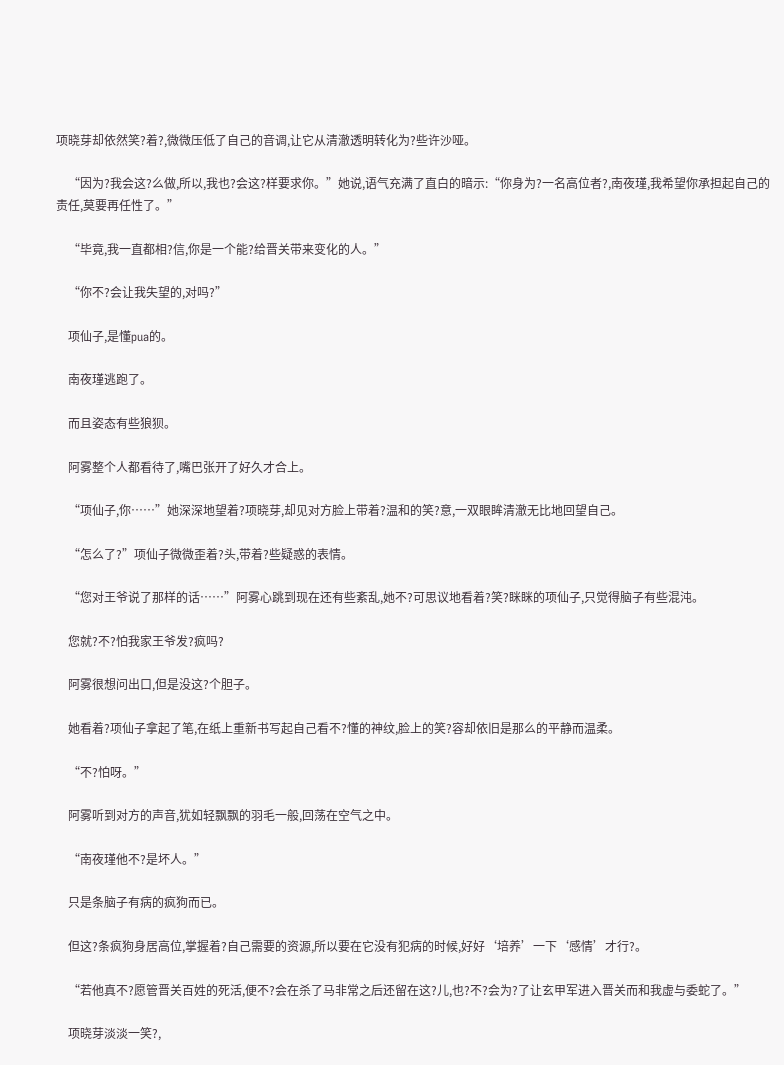项晓芽却依然笑?着?,微微压低了自己的音调,让它从清澈透明转化为?些许沙哑。

    “因为?我会这?么做,所以,我也?会这?样要求你。”她说,语气充满了直白的暗示:“你身为?一名高位者?,南夜瑾,我希望你承担起自己的责任,莫要再任性了。”

    “毕竟,我一直都相?信,你是一个能?给晋关带来变化的人。”

    “你不?会让我失望的,对吗?”

    项仙子,是懂pua的。

    南夜瑾逃跑了。

    而且姿态有些狼狈。

    阿雾整个人都看待了,嘴巴张开了好久才合上。

    “项仙子,你……”她深深地望着?项晓芽,却见对方脸上带着?温和的笑?意,一双眼眸清澈无比地回望自己。

    “怎么了?”项仙子微微歪着?头,带着?些疑惑的表情。

    “您对王爷说了那样的话……”阿雾心跳到现在还有些紊乱,她不?可思议地看着?笑?眯眯的项仙子,只觉得脑子有些混沌。

    您就?不?怕我家王爷发?疯吗?

    阿雾很想问出口,但是没这?个胆子。

    她看着?项仙子拿起了笔,在纸上重新书写起自己看不?懂的神纹,脸上的笑?容却依旧是那么的平静而温柔。

    “不?怕呀。”

    阿雾听到对方的声音,犹如轻飘飘的羽毛一般,回荡在空气之中。

    “南夜瑾他不?是坏人。”

    只是条脑子有病的疯狗而已。

    但这?条疯狗身居高位,掌握着?自己需要的资源,所以要在它没有犯病的时候,好好‘培养’一下‘感情’才行?。

    “若他真不?愿管晋关百姓的死活,便不?会在杀了马非常之后还留在这?儿,也?不?会为?了让玄甲军进入晋关而和我虚与委蛇了。”

    项晓芽淡淡一笑?,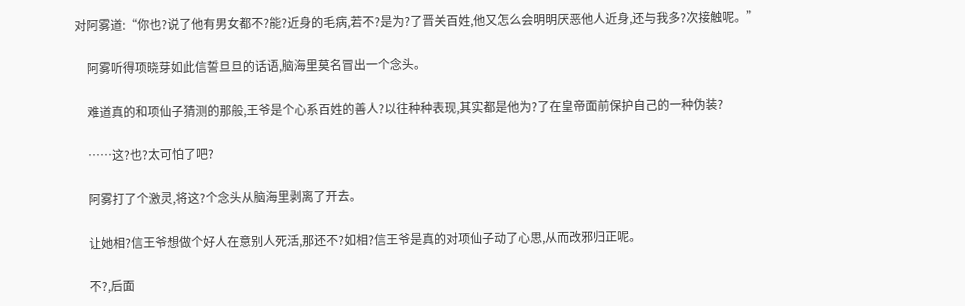对阿雾道:“你也?说了他有男女都不?能?近身的毛病,若不?是为?了晋关百姓,他又怎么会明明厌恶他人近身,还与我多?次接触呢。”

    阿雾听得项晓芽如此信誓旦旦的话语,脑海里莫名冒出一个念头。

    难道真的和项仙子猜测的那般,王爷是个心系百姓的善人?以往种种表现,其实都是他为?了在皇帝面前保护自己的一种伪装?

    ……这?也?太可怕了吧?

    阿雾打了个激灵,将这?个念头从脑海里剥离了开去。

    让她相?信王爷想做个好人在意别人死活,那还不?如相?信王爷是真的对项仙子动了心思,从而改邪归正呢。

    不?,后面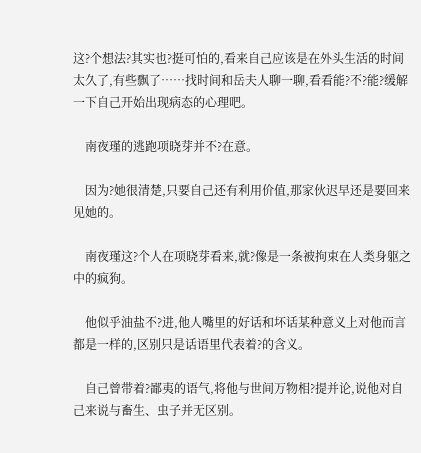这?个想法?其实也?挺可怕的,看来自己应该是在外头生活的时间太久了,有些飘了……找时间和岳夫人聊一聊,看看能?不?能?缓解一下自己开始出现病态的心理吧。

    南夜瑾的逃跑项晓芽并不?在意。

    因为?她很清楚,只要自己还有利用价值,那家伙迟早还是要回来见她的。

    南夜瑾这?个人在项晓芽看来,就?像是一条被拘束在人类身躯之中的疯狗。

    他似乎油盐不?进,他人嘴里的好话和坏话某种意义上对他而言都是一样的,区别只是话语里代表着?的含义。

    自己曾带着?鄙夷的语气,将他与世间万物相?提并论,说他对自己来说与畜生、虫子并无区别。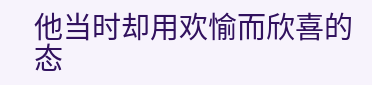他当时却用欢愉而欣喜的态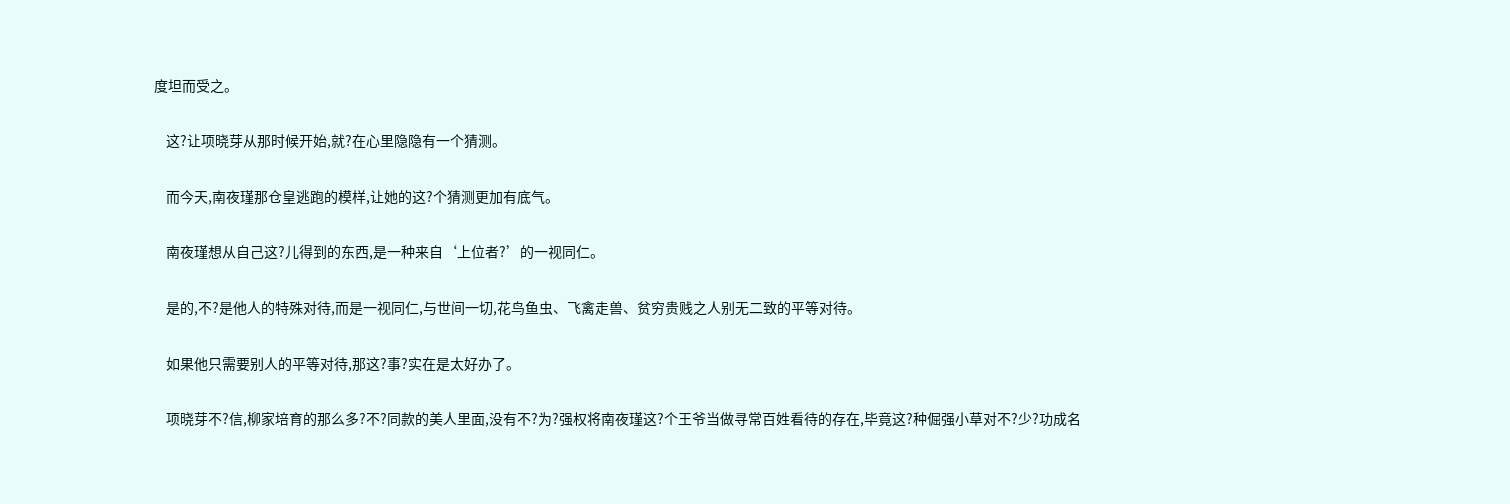度坦而受之。

    这?让项晓芽从那时候开始,就?在心里隐隐有一个猜测。

    而今天,南夜瑾那仓皇逃跑的模样,让她的这?个猜测更加有底气。

    南夜瑾想从自己这?儿得到的东西,是一种来自‘上位者?’的一视同仁。

    是的,不?是他人的特殊对待,而是一视同仁,与世间一切,花鸟鱼虫、飞禽走兽、贫穷贵贱之人别无二致的平等对待。

    如果他只需要别人的平等对待,那这?事?实在是太好办了。

    项晓芽不?信,柳家培育的那么多?不?同款的美人里面,没有不?为?强权将南夜瑾这?个王爷当做寻常百姓看待的存在,毕竟这?种倔强小草对不?少?功成名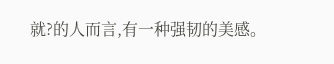就?的人而言,有一种强韧的美感。